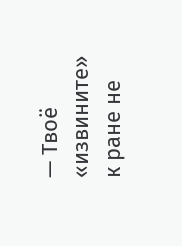— Твоё «извините» к ране не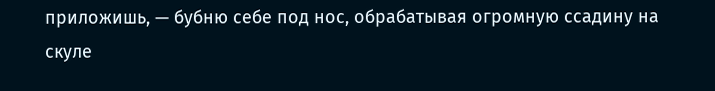приложишь, — бубню себе под нос, обрабатывая огромную ссадину на скуле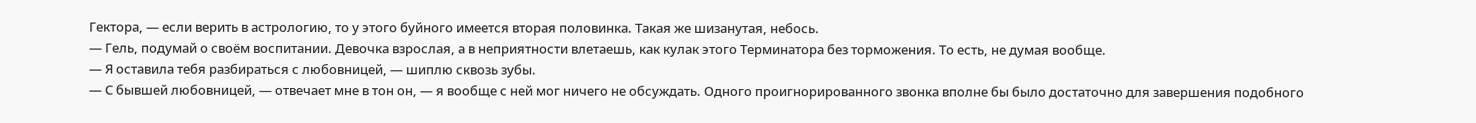Гектора, — если верить в астрологию, то у этого буйного имеется вторая половинка. Такая же шизанутая, небось.
— Гель, подумай о своём воспитании. Девочка взрослая, а в неприятности влетаешь, как кулак этого Терминатора без торможения. То есть, не думая вообще.
— Я оставила тебя разбираться с любовницей, — шиплю сквозь зубы.
— С бывшей любовницей, — отвечает мне в тон он, — я вообще с ней мог ничего не обсуждать. Одного проигнорированного звонка вполне бы было достаточно для завершения подобного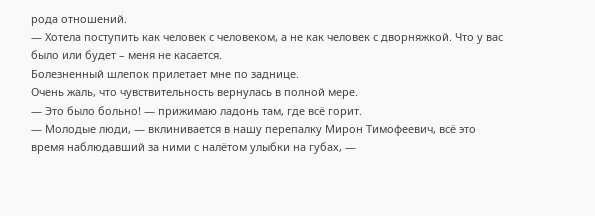рода отношений.
— Хотела поступить как человек с человеком, а не как человек с дворняжкой. Что у вас было или будет – меня не касается.
Болезненный шлепок прилетает мне по заднице.
Очень жаль, что чувствительность вернулась в полной мере.
— Это было больно! — прижимаю ладонь там, где всё горит.
— Молодые люди, — вклинивается в нашу перепалку Мирон Тимофеевич, всё это время наблюдавший за ними с налётом улыбки на губах, —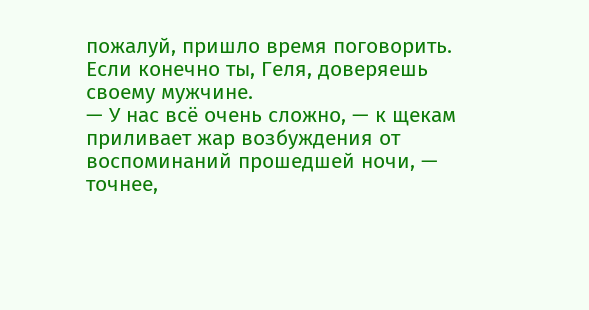пожалуй, пришло время поговорить. Если конечно ты, Геля, доверяешь своему мужчине.
— У нас всё очень сложно, — к щекам приливает жар возбуждения от воспоминаний прошедшей ночи, — точнее,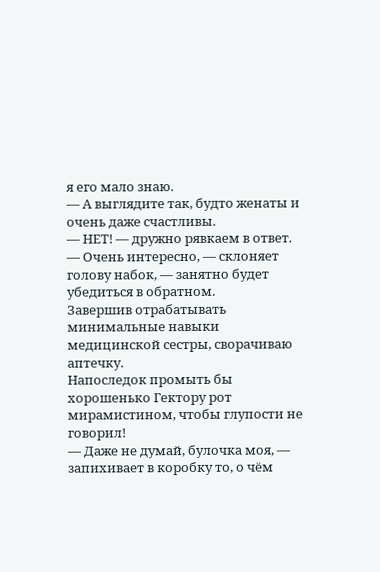я его мало знаю.
— А выглядите так, будто женаты и очень даже счастливы.
— НЕТ! — дружно рявкаем в ответ.
— Очень интересно, — склоняет голову набок, — занятно будет убедиться в обратном.
Завершив отрабатывать минимальные навыки медицинской сестры, сворачиваю аптечку.
Напоследок промыть бы хорошенько Гектору рот мирамистином, чтобы глупости не говорил!
— Даже не думай, булочка моя, — запихивает в коробку то, о чём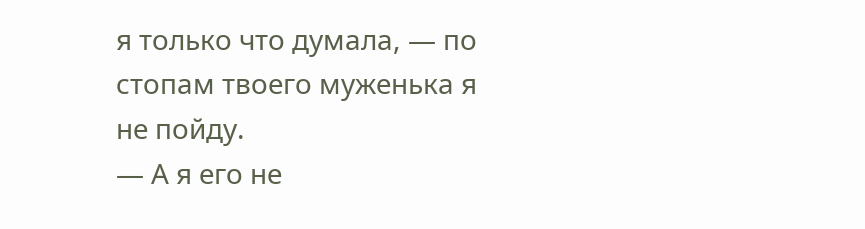я только что думала, — по стопам твоего муженька я не пойду.
— А я его не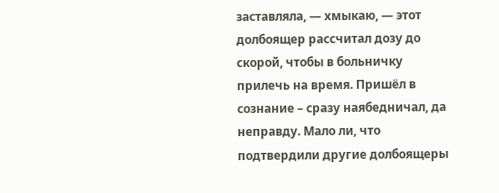заставляла, — хмыкаю, — этот долбоящер рассчитал дозу до скорой, чтобы в больничку прилечь на время. Пришёл в сознание – сразу наябедничал, да неправду. Мало ли, что подтвердили другие долбоящеры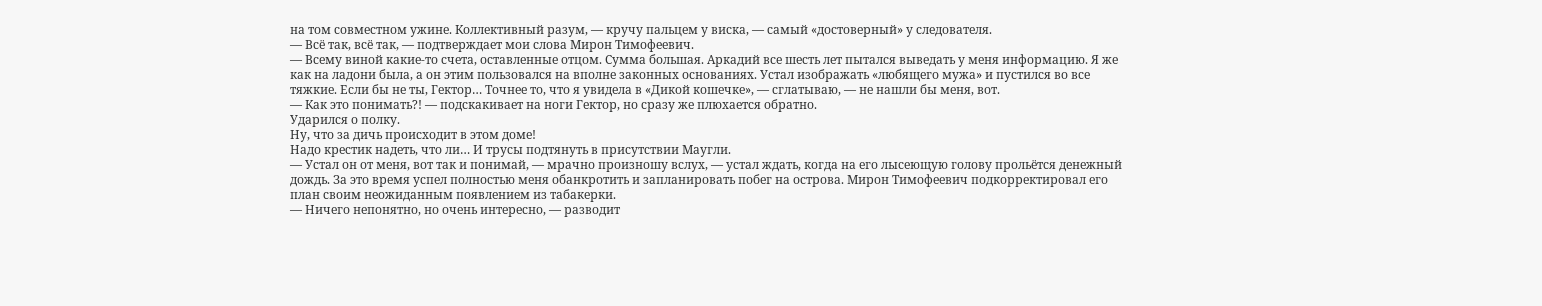на том совместном ужине. Коллективный разум, — кручу пальцем у виска, — самый «достоверный» у следователя.
— Всё так, всё так, — подтверждает мои слова Мирон Тимофеевич.
— Всему виной какие-то счета, оставленные отцом. Сумма большая. Аркадий все шесть лет пытался выведать у меня информацию. Я же как на ладони была, а он этим пользовался на вполне законных основаниях. Устал изображать «любящего мужа» и пустился во все тяжкие. Если бы не ты, Гектор… Точнее то, что я увидела в «Дикой кошечке», — сглатываю, — не нашли бы меня, вот.
— Как это понимать?! — подскакивает на ноги Гектор, но сразу же плюхается обратно.
Ударился о полку.
Ну, что за дичь происходит в этом доме!
Надо крестик надеть, что ли… И трусы подтянуть в присутствии Маугли.
— Устал он от меня, вот так и понимай, — мрачно произношу вслух, — устал ждать, когда на его лысеющую голову прольётся денежный дождь. За это время успел полностью меня обанкротить и запланировать побег на острова. Мирон Тимофеевич подкорректировал его план своим неожиданным появлением из табакерки.
— Ничего непонятно, но очень интересно, — разводит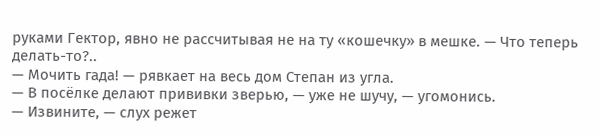руками Гектор, явно не рассчитывая не на ту «кошечку» в мешке. — Что теперь делать-то?..
— Мочить гада! — рявкает на весь дом Степан из угла.
— В посёлке делают прививки зверью, — уже не шучу, — угомонись.
— Извините, — слух режет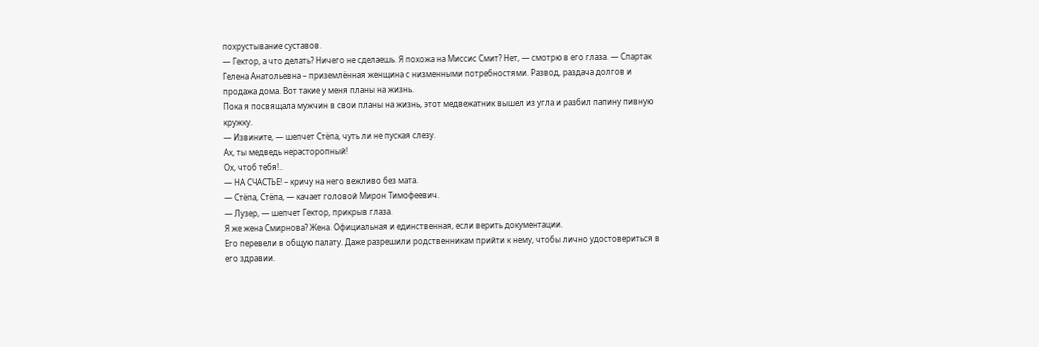похрустывание суставов.
— Гектор, а что делать? Ничего не сделаешь. Я похожа на Миссис Смит? Нет, — смотрю в его глаза. — Спартак Гелена Анатольевна – приземлённая женщина с низменными потребностями. Развод, раздача долгов и продажа дома. Вот такие у меня планы на жизнь.
Пока я посвящала мужчин в свои планы на жизнь, этот медвежатник вышел из угла и разбил папину пивную кружку.
— Извините, — шепчет Стёпа, чуть ли не пуская слезу.
Ах, ты медведь нерасторопный!
Ох, чтоб тебя!..
— НА СЧАСТЬЕ! – кричу на него вежливо без мата.
— Стёпа, Стёпа, — качает головой Мирон Тимофеевич.
— Лузер, — шепчет Гектор, прикрыв глаза.
Я же жена Смирнова? Жена. Официальная и единственная, если верить документации.
Его перевели в общую палату. Даже разрешили родственникам прийти к нему, чтобы лично удостовериться в его здравии.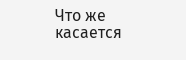Что же касается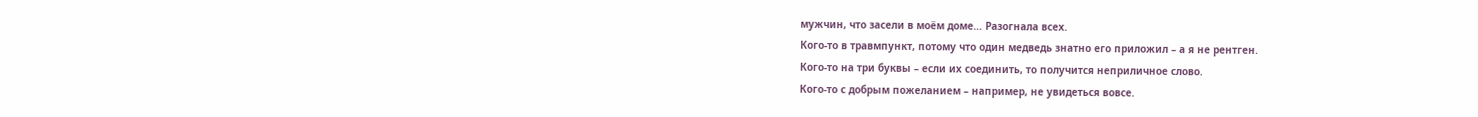мужчин, что засели в моём доме… Разогнала всех.
Кого-то в травмпункт, потому что один медведь знатно его приложил – а я не рентген.
Кого-то на три буквы – если их соединить, то получится неприличное слово.
Кого-то с добрым пожеланием – например, не увидеться вовсе.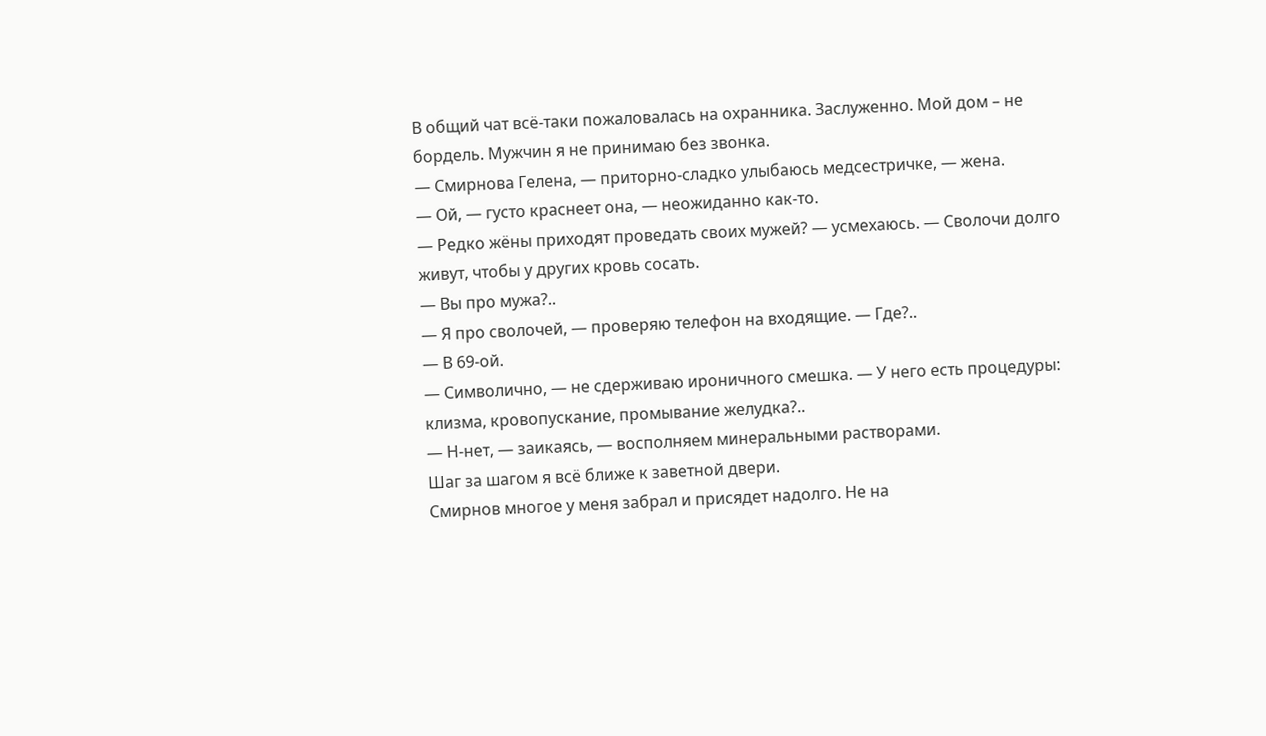В общий чат всё-таки пожаловалась на охранника. Заслуженно. Мой дом – не бордель. Мужчин я не принимаю без звонка.
— Смирнова Гелена, — приторно-сладко улыбаюсь медсестричке, — жена.
— Ой, — густо краснеет она, — неожиданно как-то.
— Редко жёны приходят проведать своих мужей? — усмехаюсь. — Сволочи долго живут, чтобы у других кровь сосать.
— Вы про мужа?..
— Я про сволочей, — проверяю телефон на входящие. — Где?..
— В 69-ой.
— Символично, — не сдерживаю ироничного смешка. — У него есть процедуры: клизма, кровопускание, промывание желудка?..
— Н-нет, — заикаясь, — восполняем минеральными растворами.
Шаг за шагом я всё ближе к заветной двери.
Смирнов многое у меня забрал и присядет надолго. Не на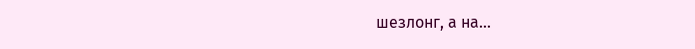шезлонг, а на…